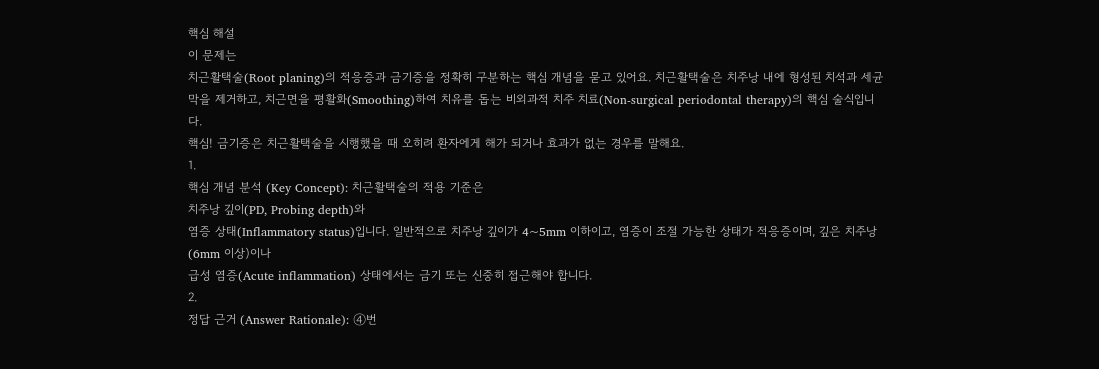핵심 해설
이 문제는
치근활택술(Root planing)의 적응증과 금기증을 정확히 구분하는 핵심 개념을 묻고 있어요. 치근활택술은 치주낭 내에 형성된 치석과 세균막을 제거하고, 치근면을 평활화(Smoothing)하여 치유를 돕는 비외과적 치주 치료(Non-surgical periodontal therapy)의 핵심 술식입니다.
핵심! 금기증은 치근활택술을 시행했을 때 오히려 환자에게 해가 되거나 효과가 없는 경우를 말해요.
1.
핵심 개념 분석 (Key Concept): 치근활택술의 적용 기준은
치주낭 깊이(PD, Probing depth)와
염증 상태(Inflammatory status)입니다. 일반적으로 치주낭 깊이가 4~5mm 이하이고, 염증이 조절 가능한 상태가 적응증이며, 깊은 치주낭(6mm 이상)이나
급성 염증(Acute inflammation) 상태에서는 금기 또는 신중히 접근해야 합니다.
2.
정답 근거 (Answer Rationale): ④번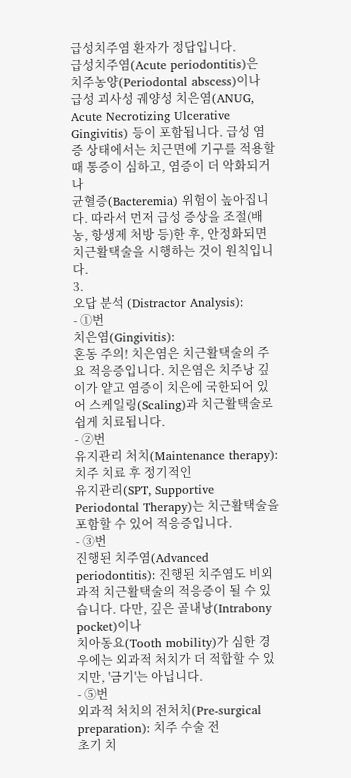급성치주염 환자가 정답입니다.
급성치주염(Acute periodontitis)은
치주농양(Periodontal abscess)이나
급성 괴사성 궤양성 치은염(ANUG, Acute Necrotizing Ulcerative Gingivitis) 등이 포함됩니다. 급성 염증 상태에서는 치근면에 기구를 적용할 때 통증이 심하고, 염증이 더 악화되거나
균혈증(Bacteremia) 위험이 높아집니다. 따라서 먼저 급성 증상을 조절(배농, 항생제 처방 등)한 후, 안정화되면 치근활택술을 시행하는 것이 원칙입니다.
3.
오답 분석 (Distractor Analysis):
- ①번
치은염(Gingivitis):
혼동 주의! 치은염은 치근활택술의 주요 적응증입니다. 치은염은 치주낭 깊이가 얕고 염증이 치은에 국한되어 있어 스케일링(Scaling)과 치근활택술로 쉽게 치료됩니다.
- ②번
유지관리 처치(Maintenance therapy): 치주 치료 후 정기적인
유지관리(SPT, Supportive Periodontal Therapy)는 치근활택술을 포함할 수 있어 적응증입니다.
- ③번
진행된 치주염(Advanced periodontitis): 진행된 치주염도 비외과적 치근활택술의 적응증이 될 수 있습니다. 다만, 깊은 골내낭(Intrabony pocket)이나
치아동요(Tooth mobility)가 심한 경우에는 외과적 처치가 더 적합할 수 있지만, '금기'는 아닙니다.
- ⑤번
외과적 처치의 전처치(Pre-surgical preparation): 치주 수술 전
초기 치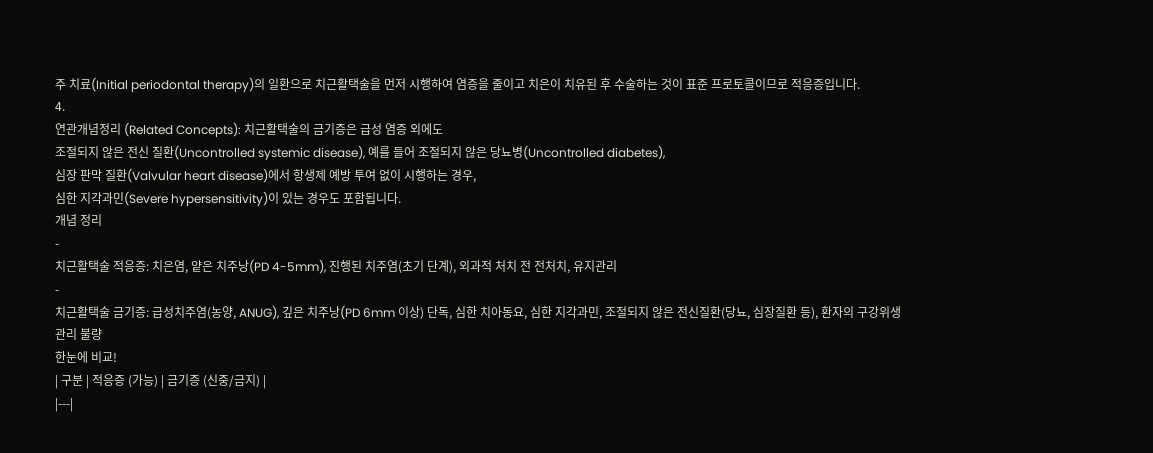주 치료(Initial periodontal therapy)의 일환으로 치근활택술을 먼저 시행하여 염증을 줄이고 치은이 치유된 후 수술하는 것이 표준 프로토콜이므로 적응증입니다.
4.
연관개념정리 (Related Concepts): 치근활택술의 금기증은 급성 염증 외에도
조절되지 않은 전신 질환(Uncontrolled systemic disease), 예를 들어 조절되지 않은 당뇨병(Uncontrolled diabetes),
심장 판막 질환(Valvular heart disease)에서 항생제 예방 투여 없이 시행하는 경우,
심한 지각과민(Severe hypersensitivity)이 있는 경우도 포함됩니다.
개념 정리
-
치근활택술 적응증: 치은염, 얕은 치주낭(PD 4-5mm), 진행된 치주염(초기 단계), 외과적 처치 전 전처치, 유지관리
-
치근활택술 금기증: 급성치주염(농양, ANUG), 깊은 치주낭(PD 6mm 이상) 단독, 심한 치아동요, 심한 지각과민, 조절되지 않은 전신질환(당뇨, 심장질환 등), 환자의 구강위생 관리 불량
한눈에 비교!
| 구분 | 적응증 (가능) | 금기증 (신중/금지) |
|---|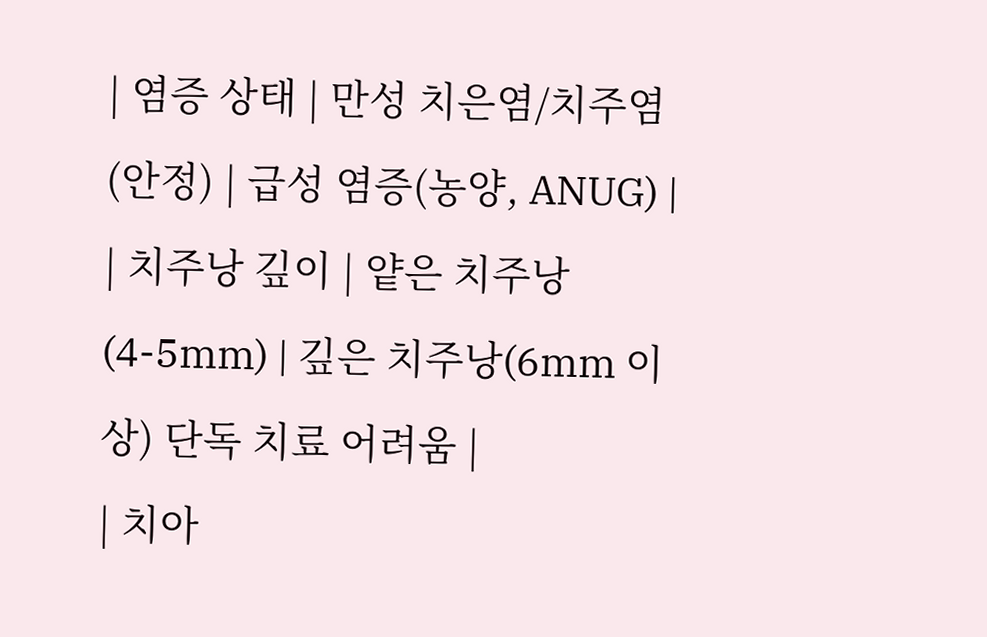| 염증 상태 | 만성 치은염/치주염(안정) | 급성 염증(농양, ANUG) |
| 치주낭 깊이 | 얕은 치주낭(4-5mm) | 깊은 치주낭(6mm 이상) 단독 치료 어려움 |
| 치아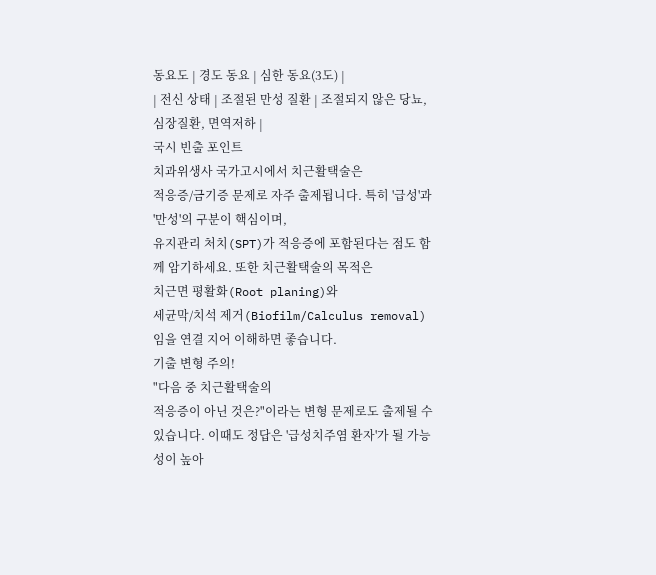동요도 | 경도 동요 | 심한 동요(3도) |
| 전신 상태 | 조절된 만성 질환 | 조절되지 않은 당뇨, 심장질환, 면역저하 |
국시 빈출 포인트
치과위생사 국가고시에서 치근활택술은
적응증/금기증 문제로 자주 출제됩니다. 특히 '급성'과 '만성'의 구분이 핵심이며,
유지관리 처치(SPT)가 적응증에 포함된다는 점도 함께 암기하세요. 또한 치근활택술의 목적은
치근면 평활화(Root planing)와
세균막/치석 제거(Biofilm/Calculus removal)임을 연결 지어 이해하면 좋습니다.
기출 변형 주의!
"다음 중 치근활택술의
적응증이 아닌 것은?"이라는 변형 문제로도 출제될 수 있습니다. 이때도 정답은 '급성치주염 환자'가 될 가능성이 높아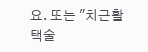요. 또는 "치근활택술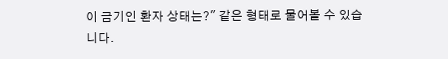이 금기인 환자 상태는?" 같은 형태로 물어볼 수 있습니다.